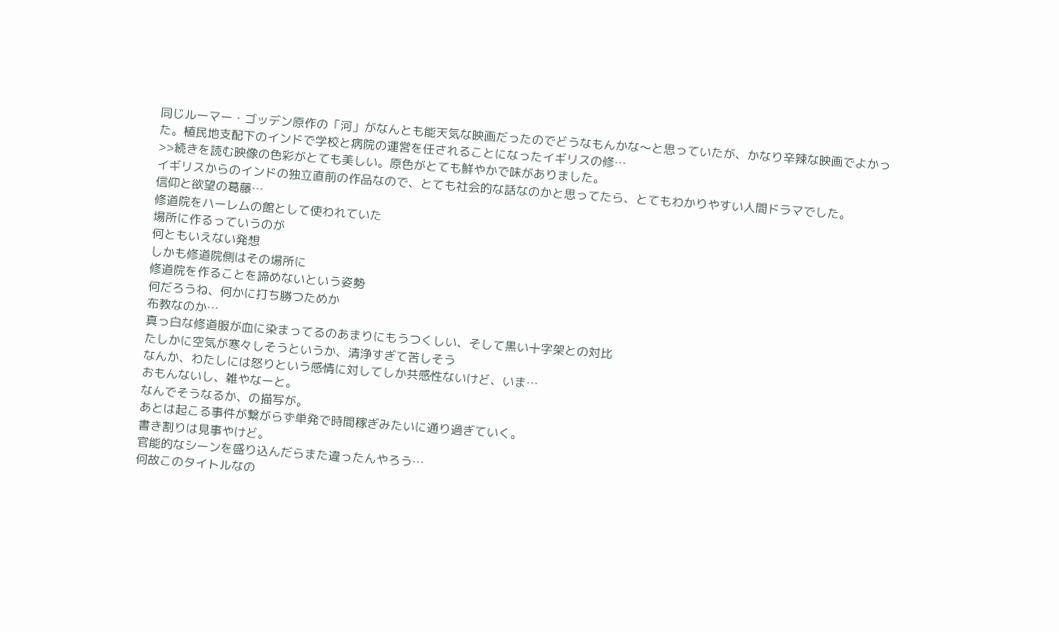同じルーマー・ゴッデン原作の「河」がなんとも能天気な映画だったのでどうなもんかな〜と思っていたが、かなり辛辣な映画でよかった。植民地支配下のインドで学校と病院の運営を任されることになったイギリスの修…
>>続きを読む映像の色彩がとても美しい。原色がとても鮮やかで味がありました。
イギリスからのインドの独立直前の作品なので、とても社会的な話なのかと思ってたら、とてもわかりやすい人間ドラマでした。
信仰と欲望の葛藤…
修道院をハーレムの館として使われていた
場所に作るっていうのが
何ともいえない発想
しかも修道院側はその場所に
修道院を作ることを諦めないという姿勢
何だろうね、何かに打ち勝つためか
布教なのか…
真っ白な修道服が血に染まってるのあまりにもうつくしい、そして黒い十字架との対比
たしかに空気が寒々しそうというか、清浄すぎて苦しそう
なんか、わたしには怒りという感情に対してしか共感性ないけど、いま…
おもんないし、雑やなーと。
なんでそうなるか、の描写が。
あとは起こる事件が繋がらず単発で時間稼ぎみたいに通り過ぎていく。
書き割りは見事やけど。
官能的なシーンを盛り込んだらまた違ったんやろう…
何故このタイトルなの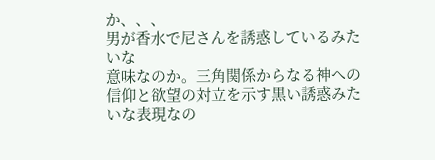か、、、
男が香水で尼さんを誘惑しているみたいな
意味なのか。三角関係からなる神への信仰と欲望の対立を示す黒い誘惑みたいな表現なの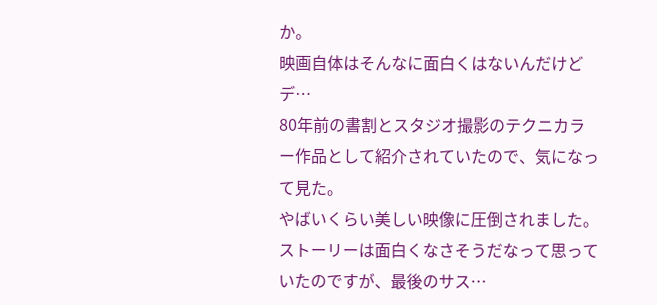か。
映画自体はそんなに面白くはないんだけど
デ…
80年前の書割とスタジオ撮影のテクニカラー作品として紹介されていたので、気になって見た。
やばいくらい美しい映像に圧倒されました。
ストーリーは面白くなさそうだなって思っていたのですが、最後のサス…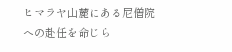ヒマラヤ山麓にある尼僧院への赴任を命じら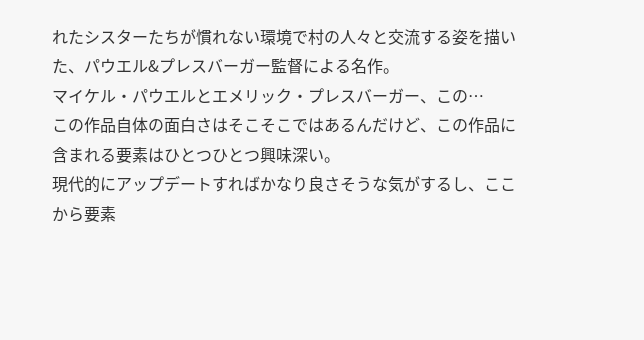れたシスターたちが慣れない環境で村の人々と交流する姿を描いた、パウエル&プレスバーガー監督による名作。
マイケル・パウエルとエメリック・プレスバーガー、この…
この作品自体の面白さはそこそこではあるんだけど、この作品に含まれる要素はひとつひとつ興味深い。
現代的にアップデートすればかなり良さそうな気がするし、ここから要素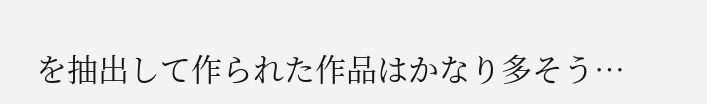を抽出して作られた作品はかなり多そう…